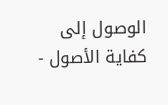الوصول إلى كفاية الأصول -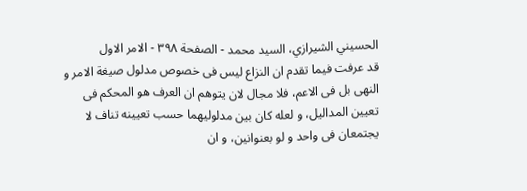الحسيني الشيرازي، السيد محمد - الصفحة ٣٩٨ - الامر الاول
قد عرفت فيما تقدم ان النزاع ليس فى خصوص مدلول صيغة الامر و النهى بل فى الاعم، فلا مجال لان يتوهم ان العرف هو المحكم فى تعيين المداليل، و لعله كان بين مدلوليهما حسب تعيينه تناف لا يجتمعان فى واحد و لو بعنوانين، و ان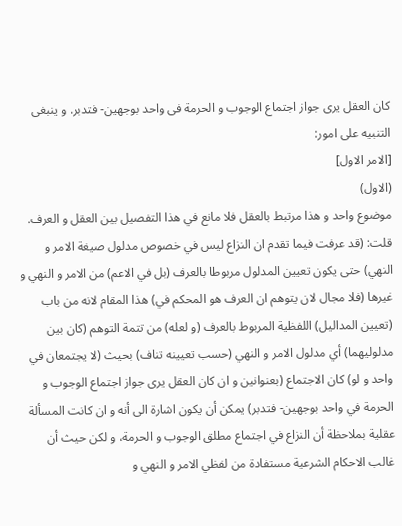كان العقل يرى جواز اجتماع الوجوب و الحرمة فى واحد بوجهين- فتدبر. و ينبغى التنبيه على امور:
[الامر الاول]
(الاول)
موضوع واحد و هذا مرتبط بالعقل فلا مانع في هذا التفصيل بين العقل و العرف.
قلت: (قد عرفت فيما تقدم ان النزاع ليس في خصوص مدلول صيغة الامر و النهي) حتى يكون تعيين المدلول مربوطا بالعرف (بل في الاعم) من الامر و النهي و غيرها (فلا مجال لان يتوهم ان العرف هو المحكم في) هذا المقام لانه من باب (تعيين المداليل) اللفظية المربوط بالعرف (و لعله) من تتمة التوهم (كان بين مدلوليهما) أي مدلول الامر و النهي (حسب تعيينه تناف) بحيث (لا يجتمعان في واحد و لو) كان الاجتماع (بعنوانين و ان كان العقل يرى جواز اجتماع الوجوب و الحرمة في واحد بوجهين- فتدبر) يمكن أن يكون اشارة الى أنه و ان كانت المسألة عقلية بملاحظة أن النزاع في اجتماع مطلق الوجوب و الحرمة، و لكن حيث أن غالب الاحكام الشرعية مستفادة من لفظي الامر و النهي و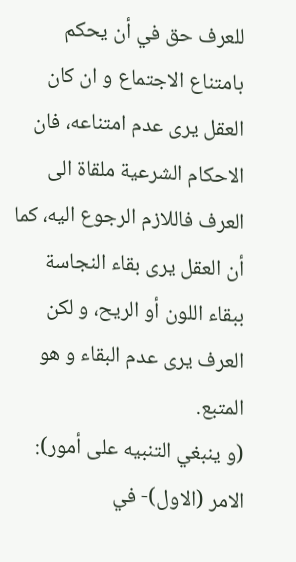للعرف حق في أن يحكم بامتناع الاجتماع و ان كان العقل يرى عدم امتناعه، فان الاحكام الشرعية ملقاة الى العرف فاللازم الرجوع اليه، كما أن العقل يرى بقاء النجاسة ببقاء اللون أو الريح، و لكن العرف يرى عدم البقاء و هو المتبع.
(و ينبغي التنبيه على أمور): الامر (الاول)- في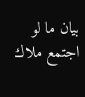بيان ما لو اجتمع ملاك